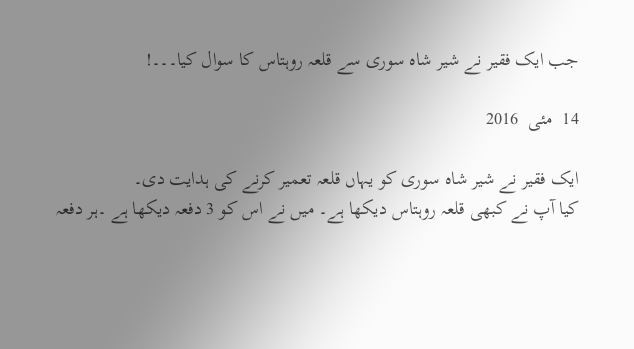جب ایک فقیر نے شیر شاہ سوری سے قلعہ روہتاس کا سوال کیا۔۔۔!

14  مئی  2016

ایک فقیر نے شیر شاہ سوری کو یہاں قلعہ تعمیر کرنے کی ہدایت دی۔
کیا آپ نے کبھی قلعہ روہتاس دیکھا ہے۔ میں نے اس کو 3 دفعہ دیکھا ہے ۔ہر دفعہ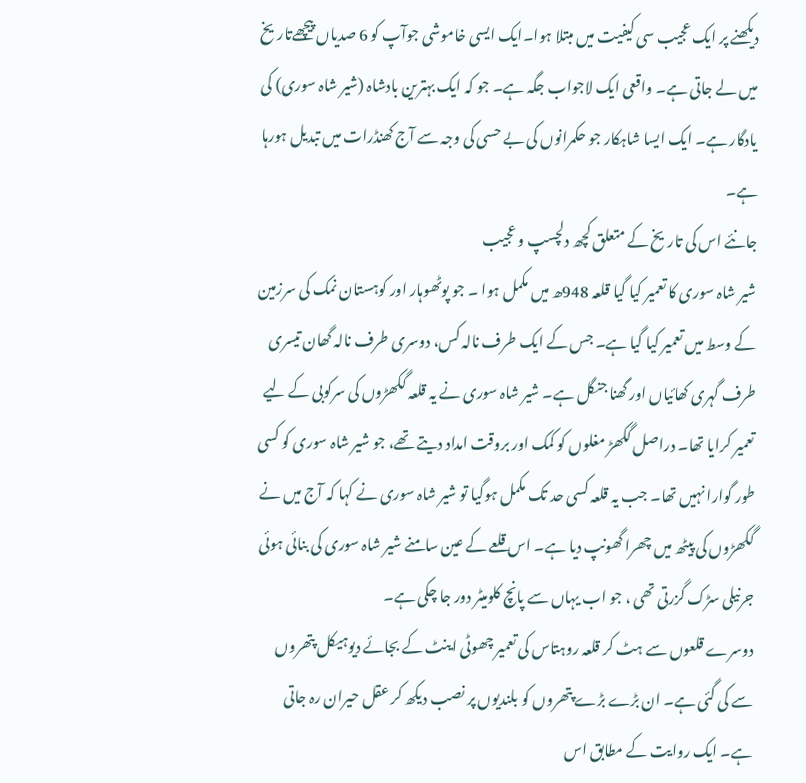دیکھنے پر ایک عجیب سی کیفیت میں مبتلا ہوا۔ایک ایسی خاموشی جوآپ کو 6 صدیاں پیچھےتاریخ میں لے جاتی ہے۔ واقعی ایک لاجواب جگہ ہے۔ جو کہ ایک بہترین بادشاہ (شیر شاہ سوری) کی یادگار ہے۔ ایک ایسا شاہکار جو حکمرانوں کی بے حسی کی وجہ سے آج کھنڈرات میں تبدیل ہورہا ہے۔
جانئے اس کی تاریخ کے متعلق کچھ دلچسپ و عجیب
شیر شاہ سوری کا تعمیر کیا گیا قلعہ 948ھ میں مکمل ہوا ۔ جو پوٹھوہار اور کوہستان نمک کی سرزمین کے وسط میں تعمیر کیا گیا ہے۔ جس کے ایک طرف نالہ کس، دوسری طرف نالہ گھان تیسری طرف گہری کھائیاں اور گھنا جنگل ہے۔ شیر شاہ سوری نے یہ قلعہ گکھڑوں کی سرکوبی کے لیے تعمیر کرایا تھا۔ دراصل گکھڑ مغلوں کو کمک اور بروقت امداد دیتے تھے، جو شیر شاہ سوری کو کسی طور گوارا نہیں تھا۔ جب یہ قلعہ کسی حد تک مکمل ہوگیا تو شیر شاہ سوری نے کہا کہ آج میں نے گکھڑوں کی پیٹھ میں چھرا گھونپ دیا ہے۔ اس قلعے کے عین سامنے شیر شاہ سوری کی بنائی ہوئی جرنیلی سڑک گزرتی تھی ، جو اب یہاں سے پانچ کلومیٹر دور جا چکی ہے۔
دوسرے قلعوں سے ہٹ کر قلعہ روہتاس کی تعمیر چھوٹی اینٹ کے بجائے دیوہیکل پتھروں سے کی گئی ہے۔ ان بڑے بڑے پتھروں کو بلندیوں پر نصب دیکھ کر عقل حیران رہ جاتی ہے۔ ایک روایت کے مطابق اس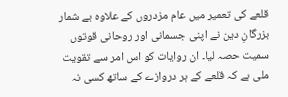قلعے کی تعمیر میں عام مزدروں کے علاوہ بے شمار بزرگانِ دین نے اپنی جسمانی اور روحانی قوتوں سمیت حصہ لیا۔ ان روایات کو اس امر سے تقویت ملی ہے کہ قلعے کے ہر دروازے کے ساتھ کسی نہ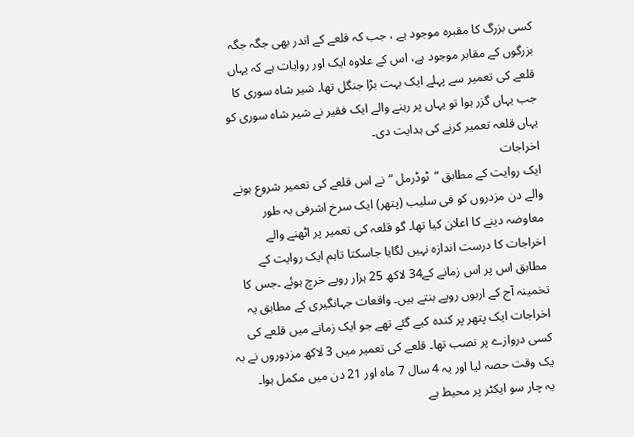کسی بزرگ کا مقبرہ موجود ہے ، جب کہ قلعے کے اندر بھی جگہ جگہ بزرگوں کے مقابر موجود ہے، اس کے علاوہ ایک اور روایات ہے کہ یہاں قلعے کی تعمیر سے پہلے ایک بہت بڑا جنگل تھا۔ شیر شاہ سوری کا جب یہاں گزر ہوا تو یہاں پر رہنے والے ایک فقیر نے شیر شاہ سوری کو یہاں قلعہ تعمیر کرنے کی ہدایت دی۔
اخراجات
ایک روایت کے مطابق “ٹوڈرمل “نے اس قلعے کی تعمیر شروع ہونے والے دن مزدروں کو فی سلیب (پتھر) ایک سرخ اشرفی بہ طور معاوضہ دینے کا اعلان کیا تھا۔ گو قلعہ کی تعمیر پر اٹھنے والے اخراجات کا درست اندازہ نہیں لگایا جاسکتا تاہم ایک روایت کے مطابق اس پر اس زمانے کے34 لاکھ 25 ہزار روپے خرچ ہوئے ۔جس کا تخمینہ آج کے اربوں روپے بنتے ہیں۔ واقعات جہانگیری کے مطابق یہ اخراجات ایک پتھر پر کندہ کیے گئے تھے جو ایک زمانے میں قلعے کی کسی دروازے پر نصب تھا۔ قلعے کی تعمیر میں 3 لاکھ مزدوروں نے بہ یک وقت حصہ لیا اور یہ 4 سال 7 ماہ اور 21 دن میں مکمل ہوا۔
یہ چار سو ایکٹر پر محیط ہے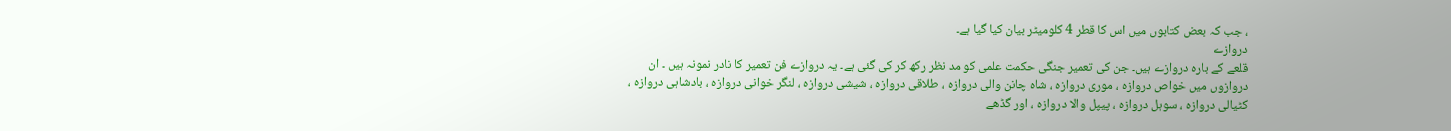، جب کہ بعض کتابوں میں اس کا قطر 4 کلومیٹر بیان کیا گیا ہے۔
دروازے
قلعے کے بارہ دروازے ہیں۔ جن کی تعمیر جنگی حکمت علمی کو مد نظر رکھ کر کی گئی ہے۔ یہ دروازے فن تعمیر کا نادر نمونہ ہیں ۔ ان دروازوں میں خواص دروازہ ، موری دروازہ ، شاہ چانن والی دروازہ ، طلاقی دروازہ ، شیشی دروازہ ، لنگر خوانی دروازہ ، بادشاہی دروازہ ، کٹیالی دروازہ ، سوہل دروازہ ، پیپل والا دروازہ ، اور گڈھے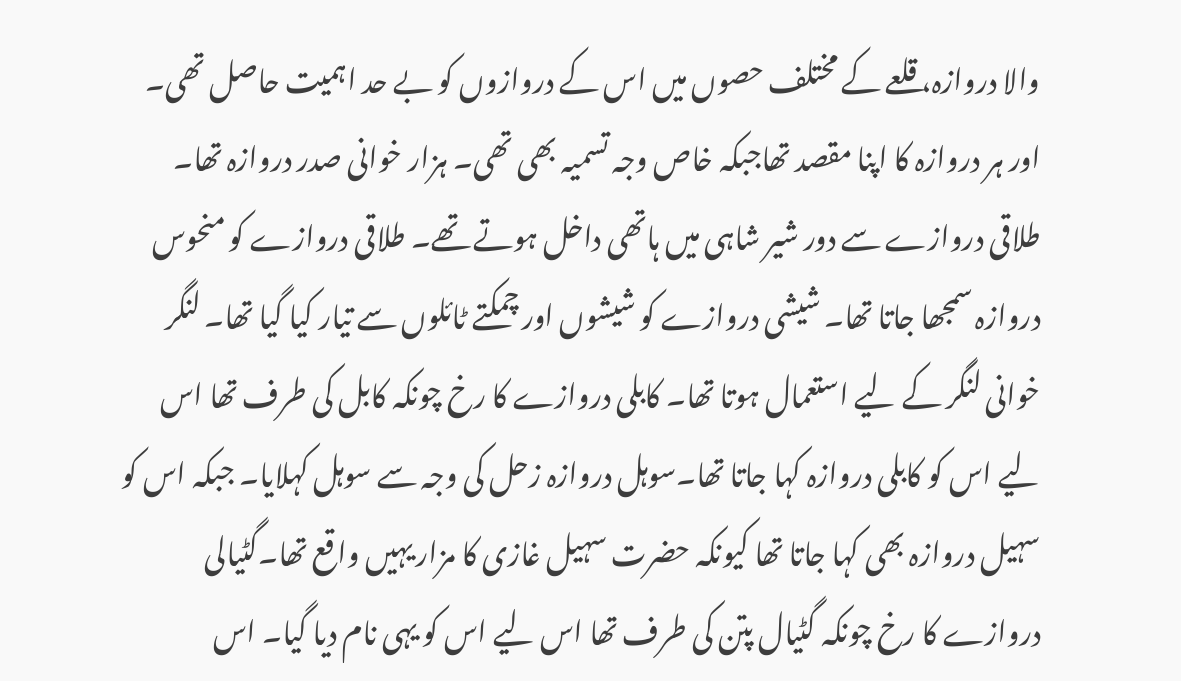والا دروازہ، قلعے کے مختلف حصوں میں اس کے دروازوں کو بے حد اہمیت حاصل تھی۔ اور ہر دروازہ کا اپنا مقصد تھاجبکہ خاص وجہ تسمیہ بھی تھی۔ ہزار خوانی صدر دروازہ تھا۔ طلاقی دروازے سے دور شیر شاہی میں ہاتھی داخل ہوتے تھے۔ طلاقی دروازے کو منحوس دروازہ سمجھا جاتا تھا۔ شیشی دروازے کو شیشوں اور چمکتے ٹائلوں سے تیار کیا گیا تھا۔ لنگر خوانی لنگر کے لیے استعمال ہوتا تھا۔ کابلی دروازے کا رخ چونکہ کابل کی طرف تھا اس لیے اس کو کابلی دروازہ کہا جاتا تھا۔سوہل دروازہ زحل کی وجہ سے سوہل کہلایا۔ جبکہ اس کو سہیل دروازہ بھی کہا جاتا تھا کیونکہ حضرت سہیل غازی کا مزار یہیں واقع تھا۔گٹیالی دروازے کا رخ چونکہ گٹیال پتن کی طرف تھا اس لیے اس کو یہی نام دیا گیا۔ اس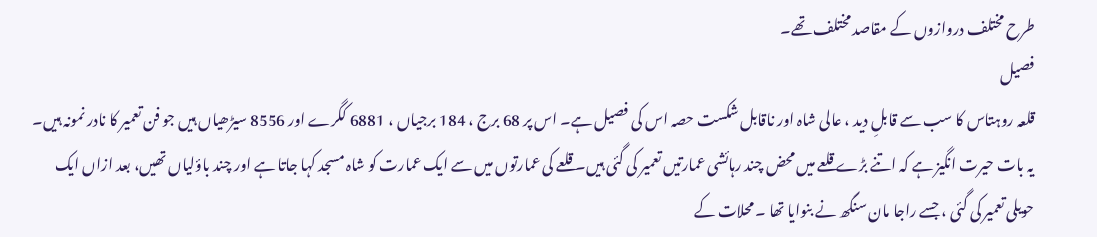طرح مختلف دروازوں کے مقاصد مختلف تھے۔
فصیل
قلعہ روہتاس کا سب سے قابلِ دید ، عالی شاہ اور ناقابل شکست حصہ اس کی فصیل ہے۔ اس پر 68 برج ، 184 برجیاں ، 6881 کگرے اور 8556 سیڑھیاں ہیں جو فن تعمیر کا نادر نمونہ ہیں۔
یہ بات حیرت انگیز ہے کہ اتنے بڑے قلعے میں محض چند رہائشی عمارتیں تعمیر کی گئی ہیں۔ قلعے کی عمارتوں میں سے ایک عمارت کو شاہ مسجد کہا جاتا ہے اور چند باؤلیاں تھیں، بعد ازاں ایک حویلی تعمیر کی گئی ، جسے راجا مان سنگھ نے بنوایا تھا ۔ محلات کے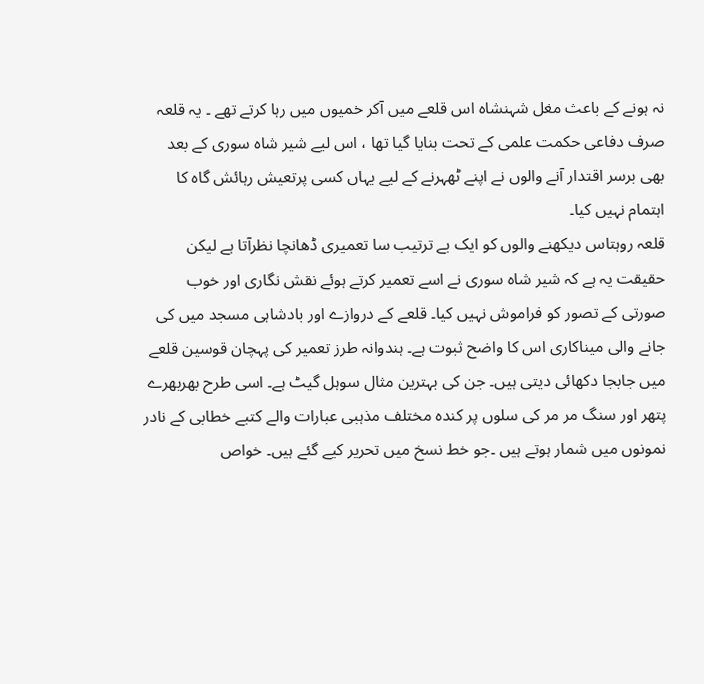نہ ہونے کے باعث مغل شہنشاہ اس قلعے میں آکر خمیوں میں رہا کرتے تھے ۔ یہ قلعہ صرف دفاعی حکمت علمی کے تحت بنایا گیا تھا ، اس لیے شیر شاہ سوری کے بعد بھی برسر اقتدار آنے والوں نے اپنے ٹھہرنے کے لیے یہاں کسی پرتعیش رہائش گاہ کا اہتمام نہیں کیا۔
قلعہ روہتاس دیکھنے والوں کو ایک بے ترتیب سا تعمیری ڈھانچا نظرآتا ہے لیکن حقیقت یہ ہے کہ شیر شاہ سوری نے اسے تعمیر کرتے ہوئے نقش نگاری اور خوب صورتی کے تصور کو فراموش نہیں کیا۔ قلعے کے دروازے اور بادشاہی مسجد میں کی جانے والی میناکاری اس کا واضح ثبوت ہے۔ ہندوانہ طرز تعمیر کی پہچان قوسین قلعے میں جابجا دکھائی دیتی ہیں۔ جن کی بہترین مثال سوہل گیٹ ہے۔ اسی طرح بھربھرے پتھر اور سنگ مر مر کی سلوں پر کندہ مختلف مذہبی عبارات والے کتبے خطابی کے نادر نمونوں میں شمار ہوتے ہیں ۔جو خط نسخ میں تحریر کیے گئے ہیں۔ خواص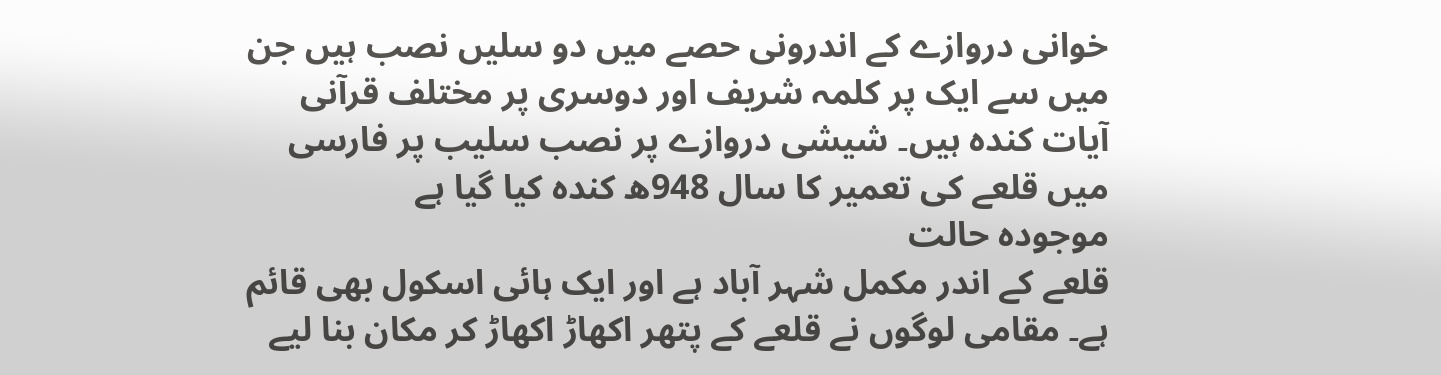خوانی دروازے کے اندرونی حصے میں دو سلیں نصب ہیں جن میں سے ایک پر کلمہ شریف اور دوسری پر مختلف قرآنی آیات کندہ ہیں۔ شیشی دروازے پر نصب سلیب پر فارسی میں قلعے کی تعمیر کا سال 948ھ کندہ کیا گیا ہے
موجودہ حالت
قلعے کے اندر مکمل شہر آباد ہے اور ایک ہائی اسکول بھی قائم ہے۔ مقامی لوگوں نے قلعے کے پتھر اکھاڑ اکھاڑ کر مکان بنا لیے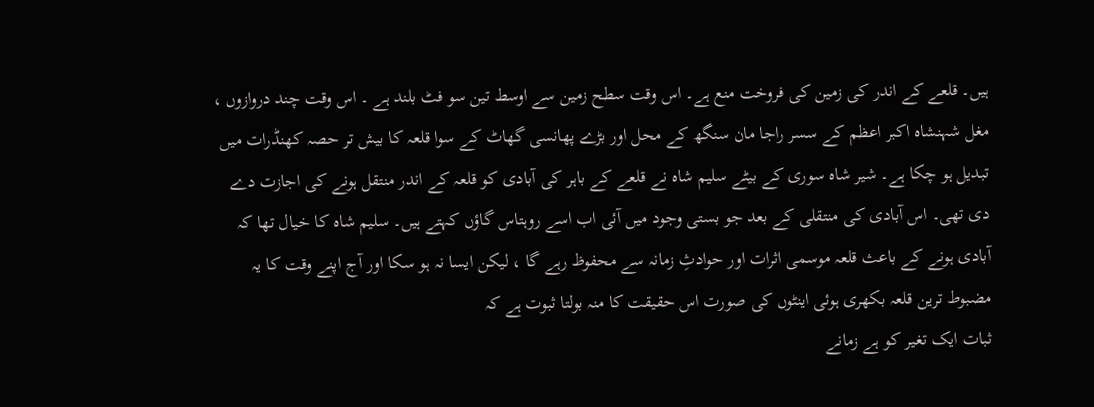ہیں۔ قلعے کے اندر کی زمین کی فروخت منع ہے۔ اس وقت سطح زمین سے اوسط تین سو فٹ بلند ہے ۔ اس وقت چند دروازوں ، مغل شہنشاہ اکبر اعظم کے سسر راجا مان سنگھ کے محل اور بڑے پھانسی گھاٹ کے سوا قلعہ کا بیش تر حصہ کھنڈرات میں تبدیل ہو چکا ہے۔ شیر شاہ سوری کے بیٹے سلیم شاہ نے قلعے کے باہر کی آبادی کو قلعہ کے اندر منتقل ہونے کی اجازت دے دی تھی۔ اس آبادی کی منتقلی کے بعد جو بستی وجود میں آئی اب اسے روہتاس گاؤں کہتے ہیں۔ سلیم شاہ کا خیال تھا کہ آبادی ہونے کے باعث قلعہ موسمی اثرات اور حوادثِ زمانہ سے محفوظ رہے گا ، لیکن ایسا نہ ہو سکا اور آج اپنے وقت کا یہ مضبوط ترین قلعہ بکھری ہوئی اینٹوں کی صورت اس حقیقت کا منہ بولتا ثبوت ہے کہ
ثبات ایک تغیر کو ہے زمانے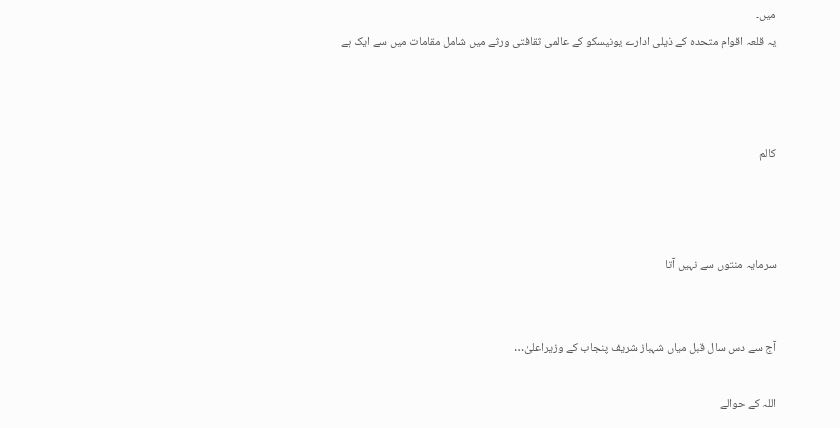میں۔
یہ قلعہ اقوام متحدہ کے ذیلی ادارے یونیسکو کے عالمی ثقافتی ورثے میں شامل مقامات میں سے ایک ہے



کالم



سرمایہ منتوں سے نہیں آتا


آج سے دس سال قبل میاں شہباز شریف پنجاب کے وزیراعلیٰ…

اللہ کے حوالے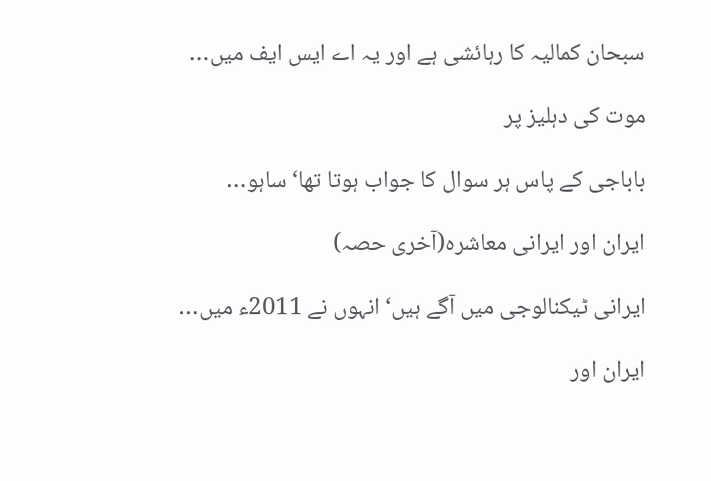سبحان کمالیہ کا رہائشی ہے اور یہ اے ایس ایف میں…

موت کی دہلیز پر

باباجی کے پاس ہر سوال کا جواب ہوتا تھا‘ ساہو…

ایران اور ایرانی معاشرہ(آخری حصہ)

ایرانی ٹیکنالوجی میں آگے ہیں‘ انہوں نے 2011ء میں…

ایران اور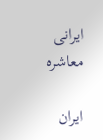ایرانی معاشرہ

ایران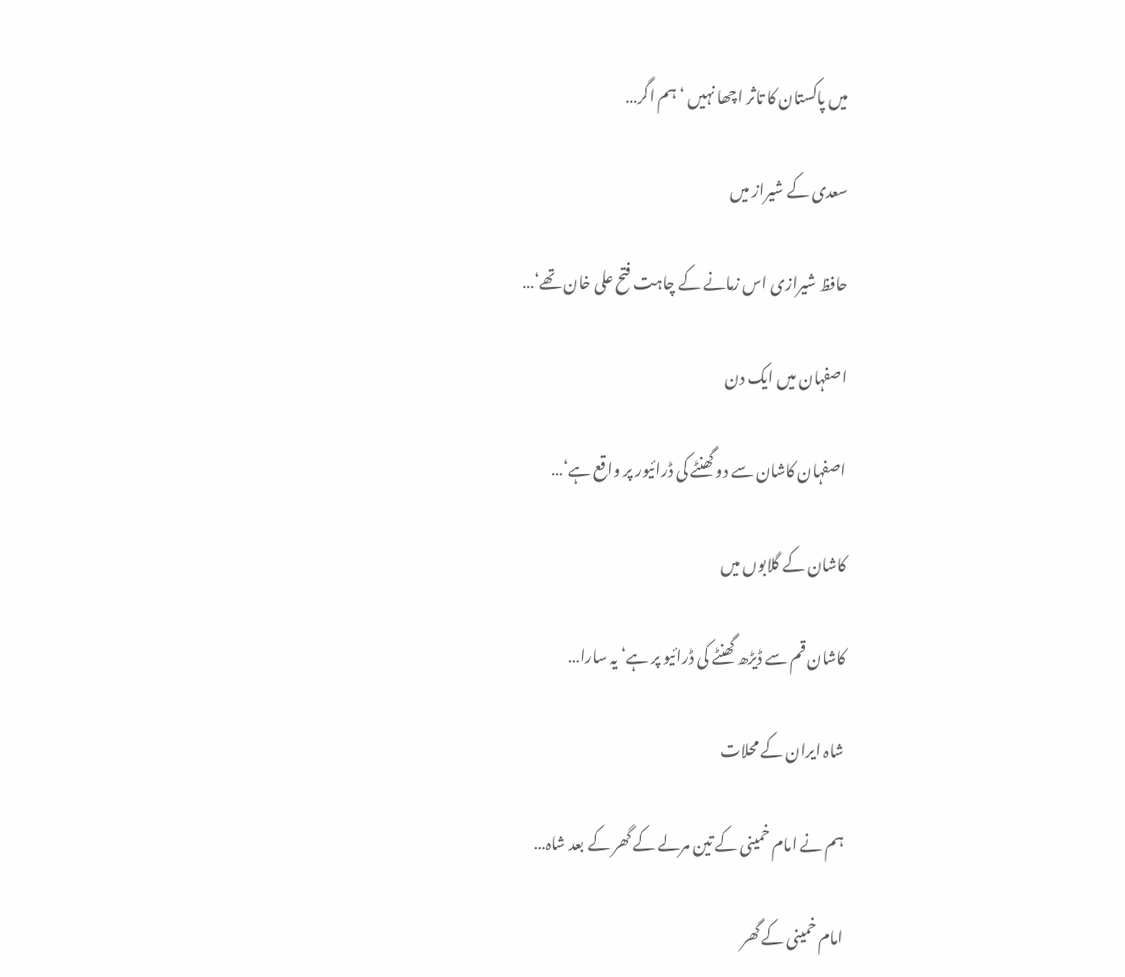میں پاکستان کا تاثر اچھا نہیں ‘ ہم اگر…

سعدی کے شیراز میں

حافظ شیرازی اس زمانے کے چاہت فتح علی خان تھے‘…

اصفہان میں ایک دن

اصفہان کاشان سے دو گھنٹے کی ڈرائیور پر واقع ہے‘…

کاشان کے گلابوں میں

کاشان قم سے ڈیڑھ گھنٹے کی ڈرائیو پر ہے‘ یہ سارا…

شاہ ایران کے محلات

ہم نے امام خمینی کے تین مرلے کے گھر کے بعد شاہ…

امام خمینی کے گھر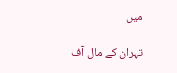میں

تہران کے مال آف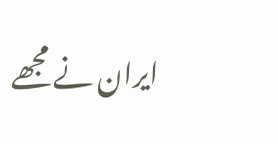ایران نے مجھے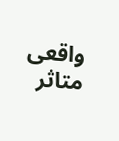واقعی متاثر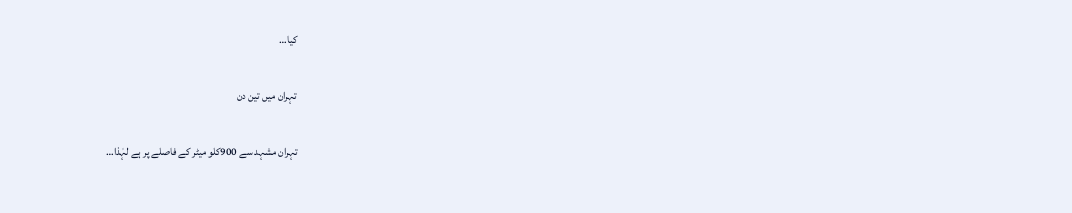کیا…

تہران میں تین دن

تہران مشہد سے 900کلو میٹر کے فاصلے پر ہے لہٰذا…